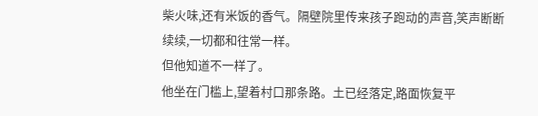柴火味,还有米饭的香气。隔壁院里传来孩子跑动的声音,笑声断断续续,一切都和往常一样。
但他知道不一样了。
他坐在门槛上,望着村口那条路。土已经落定,路面恢复平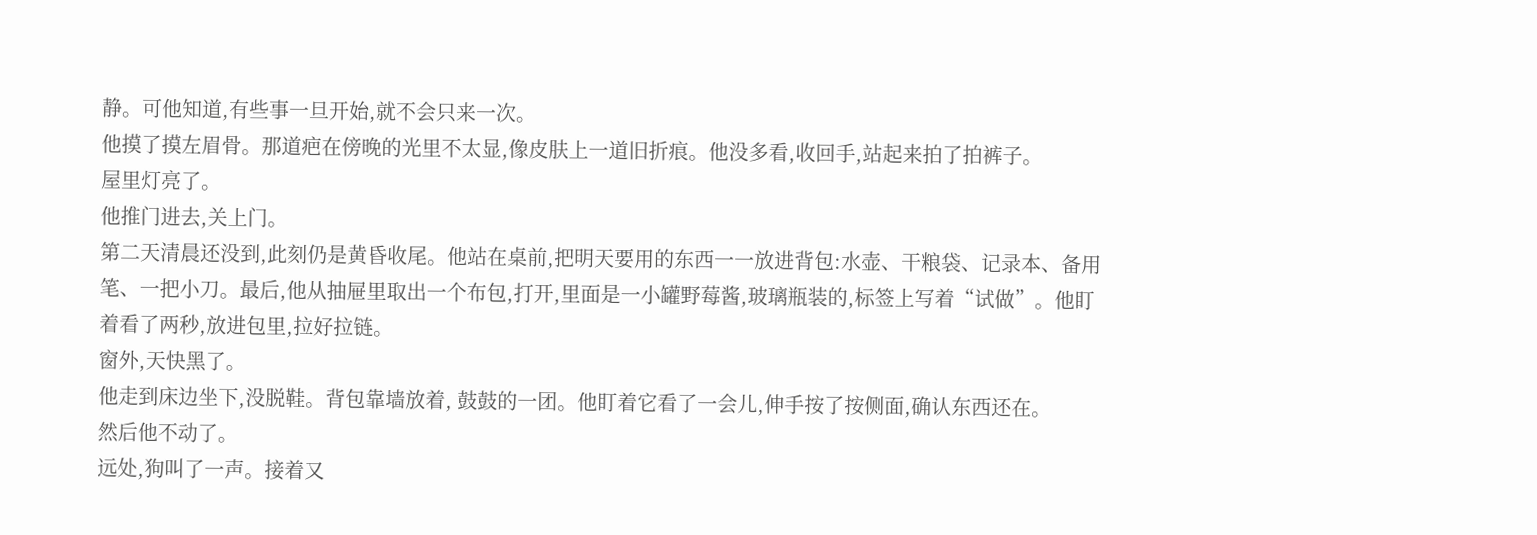静。可他知道,有些事一旦开始,就不会只来一次。
他摸了摸左眉骨。那道疤在傍晚的光里不太显,像皮肤上一道旧折痕。他没多看,收回手,站起来拍了拍裤子。
屋里灯亮了。
他推门进去,关上门。
第二天清晨还没到,此刻仍是黄昏收尾。他站在桌前,把明天要用的东西一一放进背包:水壶、干粮袋、记录本、备用笔、一把小刀。最后,他从抽屉里取出一个布包,打开,里面是一小罐野莓酱,玻璃瓶装的,标签上写着“试做”。他盯着看了两秒,放进包里,拉好拉链。
窗外,天快黑了。
他走到床边坐下,没脱鞋。背包靠墙放着, 鼓鼓的一团。他盯着它看了一会儿,伸手按了按侧面,确认东西还在。
然后他不动了。
远处,狗叫了一声。接着又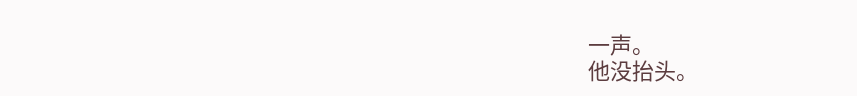一声。
他没抬头。